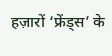हज़ारों ‘फ्रेंड्स’ के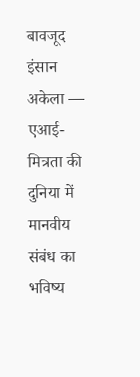बावजूद इंसान अकेला — एआई-मित्रता की दुनिया में मानवीय संबंध का भविष्य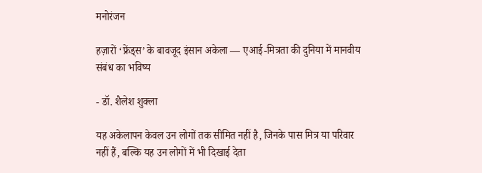मनोरंजन

हज़ारों ‘फ्रेंड्स’ के बावजूद इंसान अकेला — एआई-मित्रता की दुनिया में मानवीय संबंध का भविष्य

- डॉ. शैलेश शुक्ला

यह अकेलापन केवल उन लोगों तक सीमित नहीं है, जिनके पास मित्र या परिवार नहीं हैं, बल्कि यह उन लोगों में भी दिखाई देता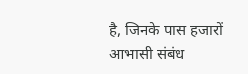है, जिनके पास हजारों आभासी संबंध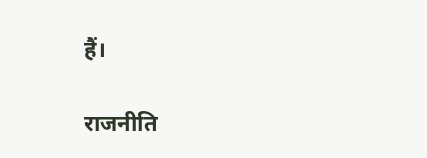हैं।

राजनीति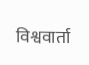विश्ववार्ता